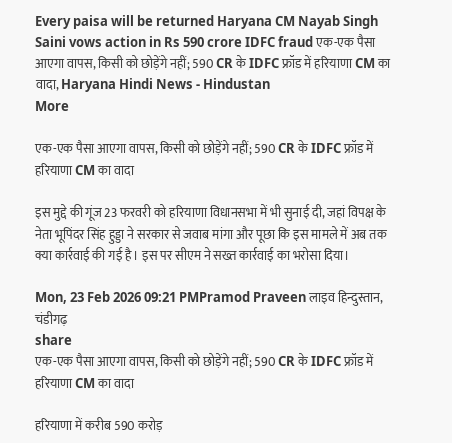Every paisa will be returned Haryana CM Nayab Singh Saini vows action in Rs 590 crore IDFC fraud एक-एक पैसा आएगा वापस, किसी को छोड़ेंगे नहीं; 590 CR के IDFC फ्रॉड में हरियाणा CM का वादा, Haryana Hindi News - Hindustan
More

एक-एक पैसा आएगा वापस, किसी को छोड़ेंगे नहीं; 590 CR के IDFC फ्रॉड में हरियाणा CM का वादा

इस मुद्दे की गूंज 23 फरवरी को हरियाणा विधानसभा में भी सुनाई दी, जहां विपक्ष के नेता भूपिंदर सिंह हुड्डा ने सरकार से जवाब मांगा और पूछा कि इस मामले में अब तक क्या कार्रवाई की गई है। इस पर सीएम ने सख्त कार्रवाई का भरोसा दिया।

Mon, 23 Feb 2026 09:21 PMPramod Praveen लाइव हिन्दुस्तान, चंडीगढ़
share
एक-एक पैसा आएगा वापस, किसी को छोड़ेंगे नहीं; 590 CR के IDFC फ्रॉड में हरियाणा CM का वादा

हरियाणा में करीब 590 करोड़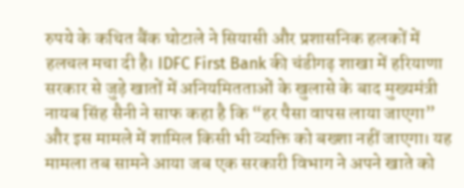रुपये के कथित बैंक घोटाले ने सियासी और प्रशासनिक हलकों में हलचल मचा दी है। IDFC First Bank की चंडीगढ़ शाखा में हरियाणा सरकार से जुड़े खातों में अनियमितताओं के खुलासे के बाद मुख्यमंत्री नायब सिंह सैनी ने साफ कहा है कि “हर पैसा वापस लाया जाएगा” और इस मामले में शामिल किसी भी व्यक्ति को बख्शा नहीं जाएगा। यह मामला तब सामने आया जब एक सरकारी विभाग ने अपने खाते को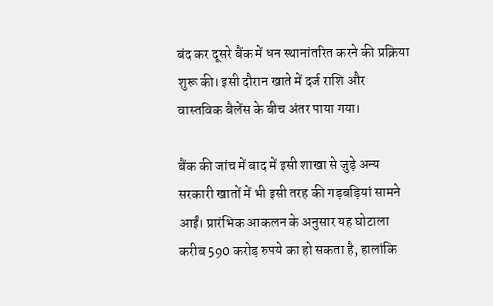बंद कर दूसरे बैंक में धन स्थानांतरित करने की प्रक्रिया शुरू की। इसी दौरान खाते में दर्ज राशि और वास्तविक बैलेंस के बीच अंतर पाया गया।

बैंक की जांच में बाद में इसी शाखा से जुड़े अन्य सरकारी खातों में भी इसी तरह की गड़बड़ियां सामने आईं। प्रारंभिक आकलन के अनुसार यह घोटाला करीब 590 करोड़ रुपये का हो सकता है, हालांकि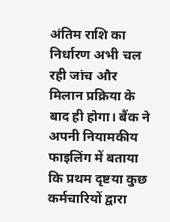अंतिम राशि का निर्धारण अभी चल रही जांच और मिलान प्रक्रिया के बाद ही होगा। बैंक ने अपनी नियामकीय फाइलिंग में बताया कि प्रथम दृष्टया कुछ कर्मचारियों द्वारा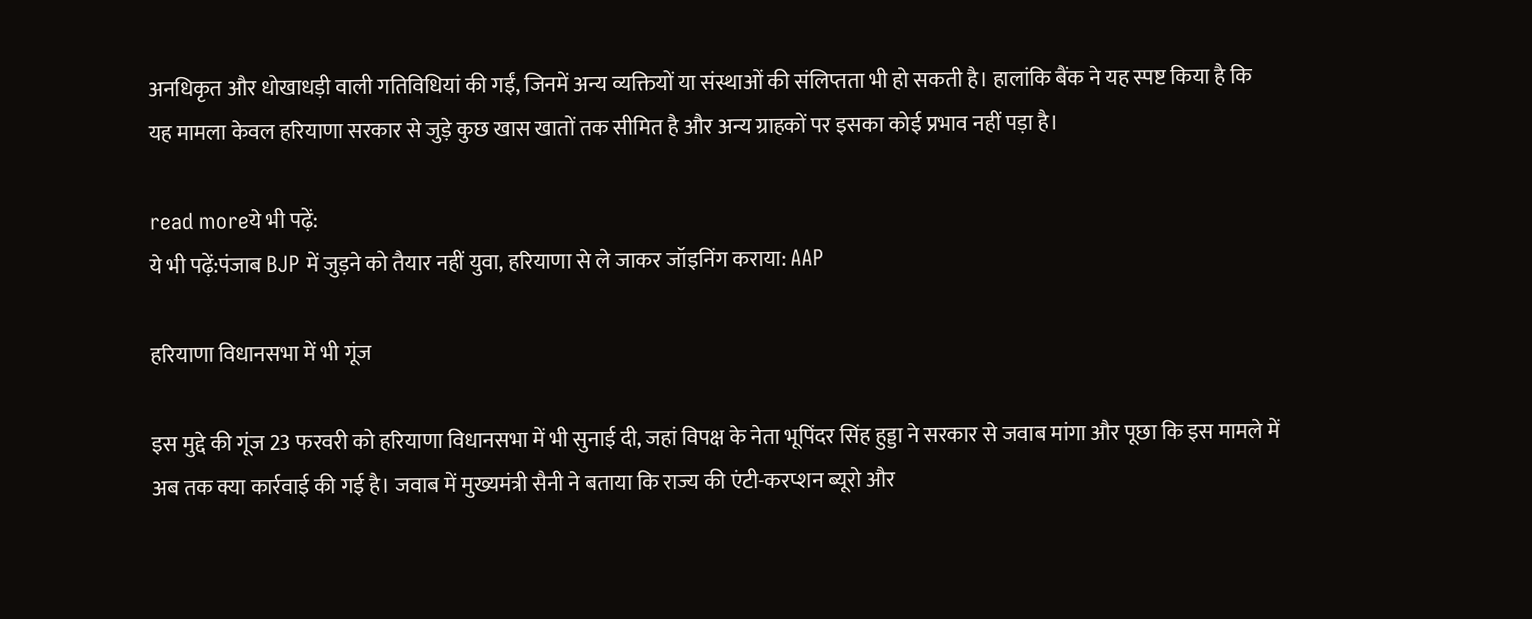अनधिकृत और धोखाधड़ी वाली गतिविधियां की गईं, जिनमें अन्य व्यक्तियों या संस्थाओं की संलिप्तता भी हो सकती है। हालांकि बैंक ने यह स्पष्ट किया है कि यह मामला केवल हरियाणा सरकार से जुड़े कुछ खास खातों तक सीमित है और अन्य ग्राहकों पर इसका कोई प्रभाव नहीं पड़ा है।

read moreये भी पढ़ें:
ये भी पढ़ें:पंजाब BJP में जुड़ने को तैयार नहीं युवा, हरियाणा से ले जाकर जॉइनिंग कराया: AAP

हरियाणा विधानसभा में भी गूंज

इस मुद्दे की गूंज 23 फरवरी को हरियाणा विधानसभा में भी सुनाई दी, जहां विपक्ष के नेता भूपिंदर सिंह हुड्डा ने सरकार से जवाब मांगा और पूछा कि इस मामले में अब तक क्या कार्रवाई की गई है। जवाब में मुख्यमंत्री सैनी ने बताया कि राज्य की एंटी-करप्शन ब्यूरो और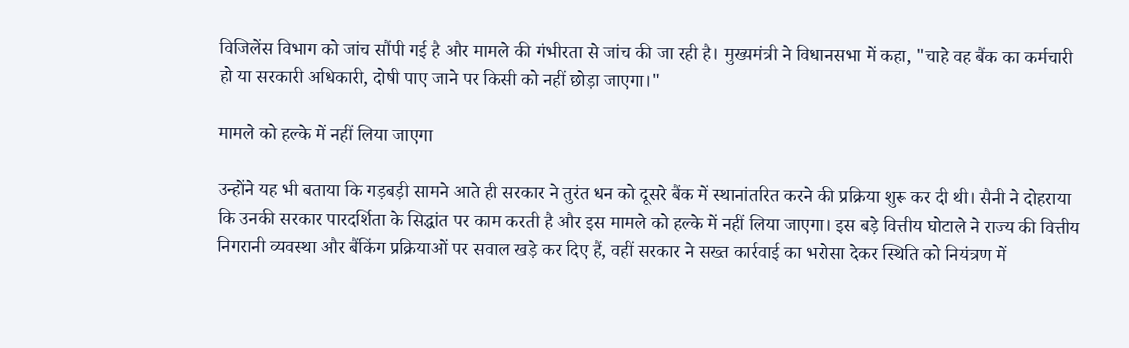विजिलेंस विभाग को जांच सौंपी गई है और मामले की गंभीरता से जांच की जा रही है। मुख्यमंत्री ने विधानसभा में कहा, "चाहे वह बैंक का कर्मचारी हो या सरकारी अधिकारी, दोषी पाए जाने पर किसी को नहीं छोड़ा जाएगा।"

मामले को हल्के में नहीं लिया जाएगा

उन्होंने यह भी बताया कि गड़बड़ी सामने आते ही सरकार ने तुरंत धन को दूसरे बैंक में स्थानांतरित करने की प्रक्रिया शुरू कर दी थी। सैनी ने दोहराया कि उनकी सरकार पारदर्शिता के सिद्धांत पर काम करती है और इस मामले को हल्के में नहीं लिया जाएगा। इस बड़े वित्तीय घोटाले ने राज्य की वित्तीय निगरानी व्यवस्था और बैंकिंग प्रक्रियाओं पर सवाल खड़े कर दिए हैं, वहीं सरकार ने सख्त कार्रवाई का भरोसा देकर स्थिति को नियंत्रण में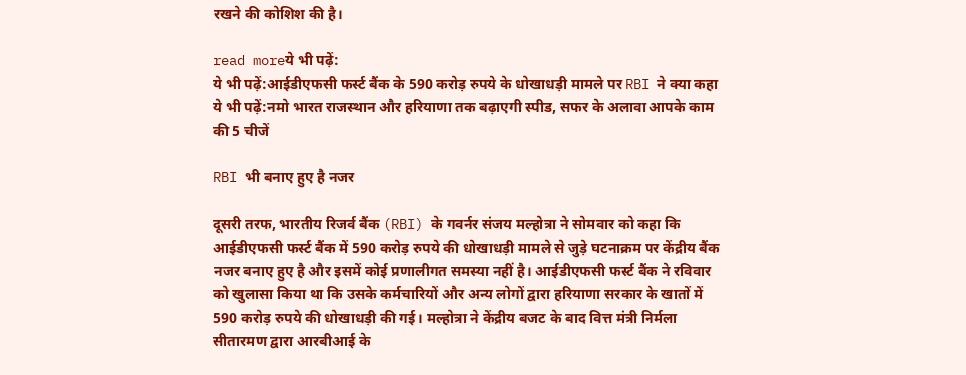रखने की कोशिश की है।

read moreये भी पढ़ें:
ये भी पढ़ें:आईडीएफसी फर्स्ट बैंक के 590 करोड़ रुपये के धोखाधड़ी मामले पर RBI ने क्या कहा
ये भी पढ़ें:नमो भारत राजस्थान और हरियाणा तक बढ़ाएगी स्पीड, सफर के अलावा आपके काम की 5 चीजें

RBI भी बनाए हुए है नजर

दूसरी तरफ, भारतीय रिजर्व बैंक (RBI) के गवर्नर संजय मल्होत्रा ने सोमवार को कहा कि आईडीएफसी फर्स्ट बैंक में 590 करोड़ रुपये की धोखाधड़ी मामले से जुड़े घटनाक्रम पर केंद्रीय बैंक नजर बनाए हुए है और इसमें कोई प्रणालीगत समस्या नहीं है। आईडीएफसी फर्स्ट बैंक ने रविवार को खुलासा किया था कि उसके कर्मचारियों और अन्य लोगों द्वारा हरियाणा सरकार के खातों में 590 करोड़ रुपये की धोखाधड़ी की गई। मल्होत्रा ने केंद्रीय बजट के बाद वित्त मंत्री निर्मला सीतारमण द्वारा आरबीआई के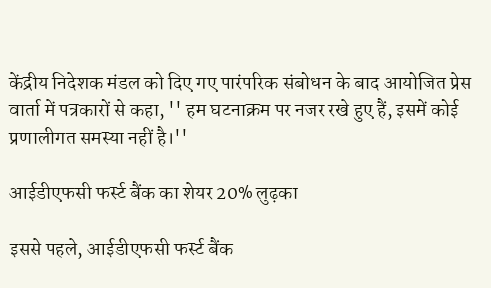केंद्रीय निदेशक मंडल को दिए गए पारंपरिक संबोधन के बाद आयोजित प्रेस वार्ता में पत्रकारों से कहा, '' हम घटनाक्रम पर नजर रखे हुए हैं, इसमें कोई प्रणालीगत समस्या नहीं है।''

आईडीएफसी फर्स्ट बैंक का शेयर 20% लुढ़का

इससे पहले, आईडीएफसी फर्स्ट बैंक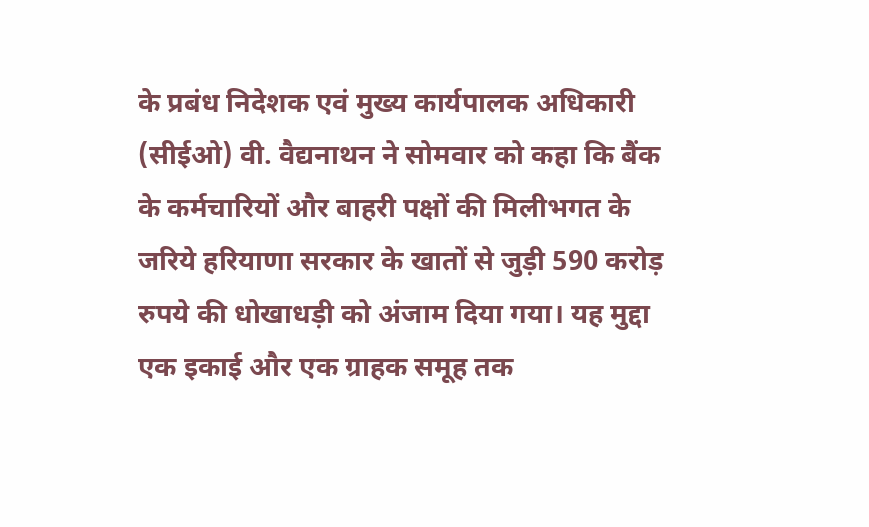के प्रबंध निदेशक एवं मुख्य कार्यपालक अधिकारी (सीईओ) वी. वैद्यनाथन ने सोमवार को कहा कि बैंक के कर्मचारियों और बाहरी पक्षों की मिलीभगत के जरिये हरियाणा सरकार के खातों से जुड़ी 590 करोड़ रुपये की धोखाधड़ी को अंजाम दिया गया। यह मुद्दा एक इकाई और एक ग्राहक समूह तक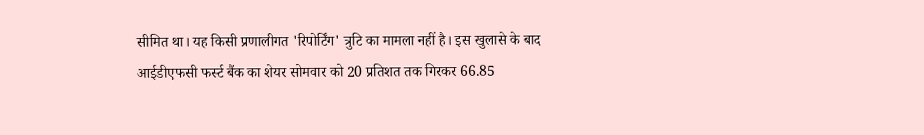सीमित था। यह किसी प्रणालीगत 'रिपोर्टिंग' त्रुटि का मामला नहीं है। इस खुलासे के बाद आईडीएफसी फर्स्ट बैंक का शेयर सोमवार को 20 प्रतिशत तक गिरकर 66.85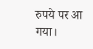रुपये पर आ गया।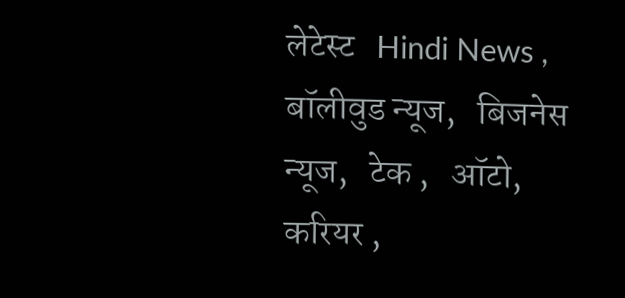लेटेस्ट   Hindi News ,    बॉलीवुड न्यूज,   बिजनेस न्यूज,   टेक ,   ऑटो,   करियर ,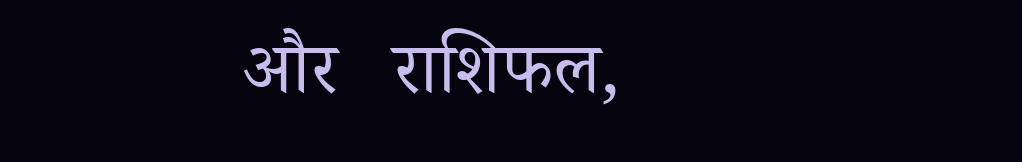और   राशिफल,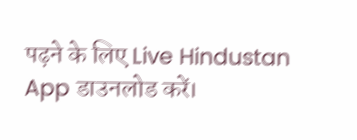पढ़ने के लिए Live Hindustan App डाउनलोड करें।